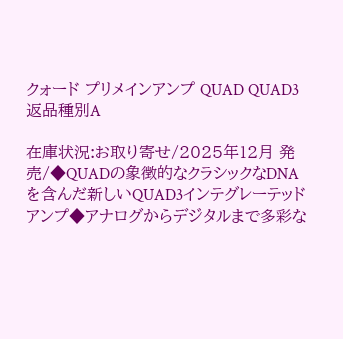クォード プリメインアンプ QUAD QUAD3 返品種別A

在庫状況:お取り寄せ/2025年12月 発売/◆QUADの象徴的なクラシックなDNAを含んだ新しいQUAD3インテグレーテッドアンプ◆アナログからデジタルまで多彩な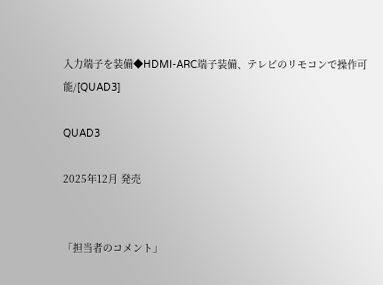入力端子を装備◆HDMI-ARC端子装備、テレビのリモコンで操作可能/[QUAD3]

QUAD3

2025年12月 発売


「担当者のコメント」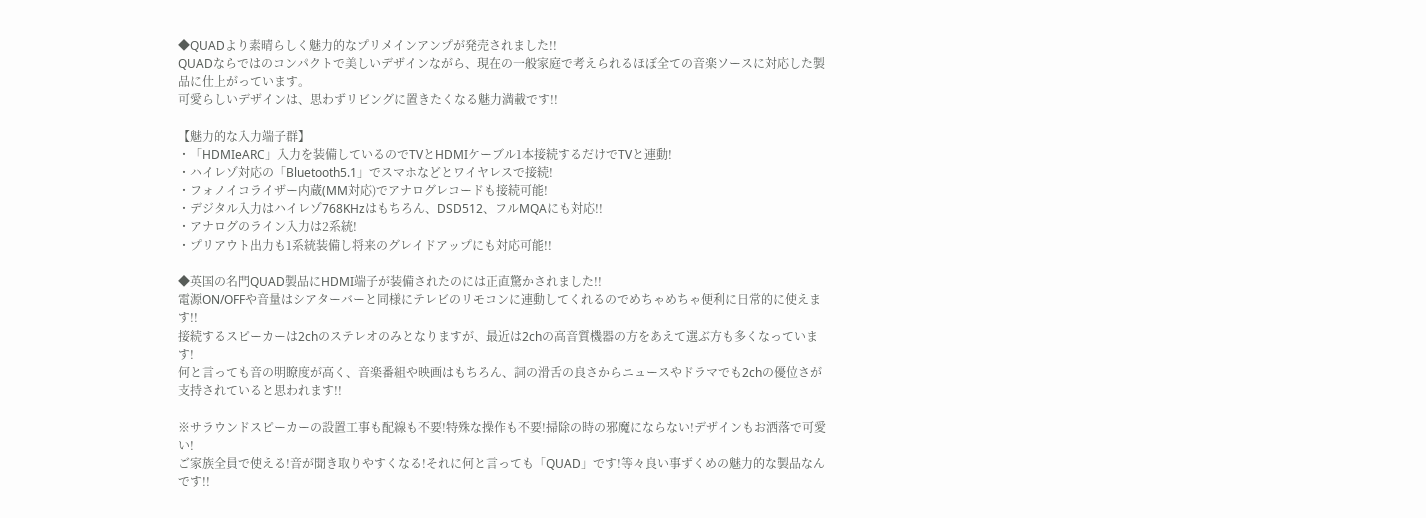◆QUADより素晴らしく魅力的なプリメインアンプが発売されました!!
QUADならではのコンパクトで美しいデザインながら、現在の一般家庭で考えられるほぼ全ての音楽ソースに対応した製品に仕上がっています。
可愛らしいデザインは、思わずリビングに置きたくなる魅力満載です!!

【魅力的な入力端子群】
・「HDMIeARC」入力を装備しているのでTVとHDMIケーブル1本接続するだけでTVと連動!
・ハイレゾ対応の「Bluetooth5.1」でスマホなどとワイヤレスで接続!
・フォノイコライザー内蔵(MM対応)でアナログレコードも接続可能!
・デジタル入力はハイレゾ768KHzはもちろん、DSD512、フルMQAにも対応!!
・アナログのライン入力は2系統!
・プリアウト出力も1系統装備し将来のグレイドアップにも対応可能!!

◆英国の名門QUAD製品にHDMI端子が装備されたのには正直驚かされました!!
電源ON/OFFや音量はシアターバーと同様にテレビのリモコンに連動してくれるのでめちゃめちゃ便利に日常的に使えます!!
接続するスピーカーは2chのステレオのみとなりますが、最近は2chの高音質機器の方をあえて選ぶ方も多くなっています!
何と言っても音の明瞭度が高く、音楽番組や映画はもちろん、詞の滑舌の良さからニュースやドラマでも2chの優位さが支持されていると思われます!!

※サラウンドスピーカーの設置工事も配線も不要!特殊な操作も不要!掃除の時の邪魔にならない!デザインもお洒落で可愛い!
ご家族全員で使える!音が聞き取りやすくなる!それに何と言っても「QUAD」です!等々良い事ずくめの魅力的な製品なんです!!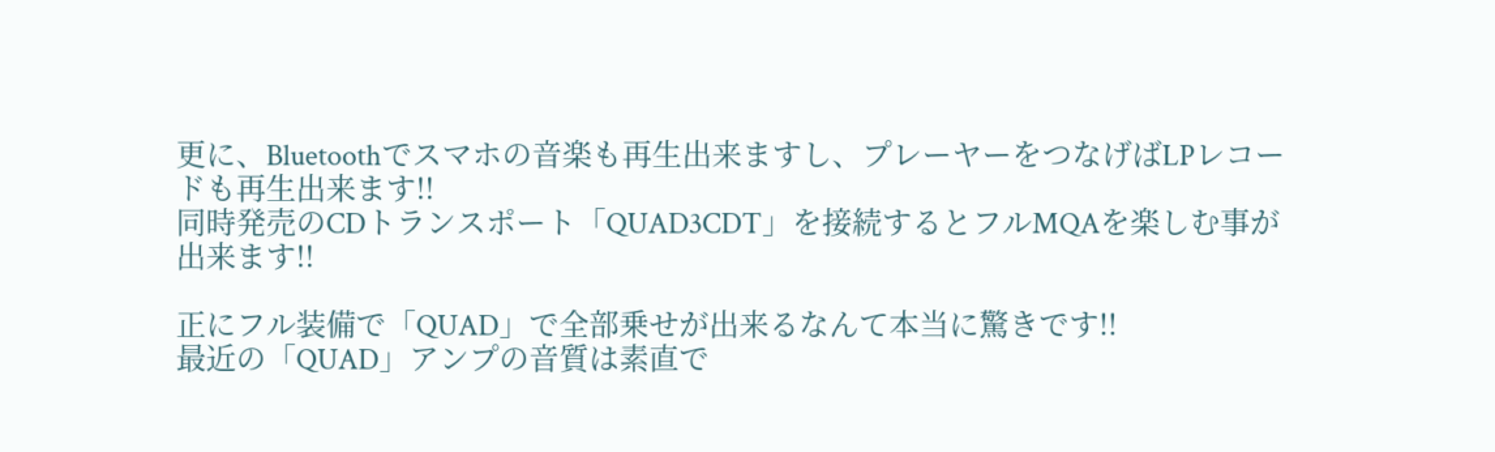更に、Bluetoothでスマホの音楽も再生出来ますし、プレーヤーをつなげばLPレコードも再生出来ます!!
同時発売のCDトランスポート「QUAD3CDT」を接続するとフルMQAを楽しむ事が出来ます!!

正にフル装備で「QUAD」で全部乗せが出来るなんて本当に驚きです!!
最近の「QUAD」アンプの音質は素直で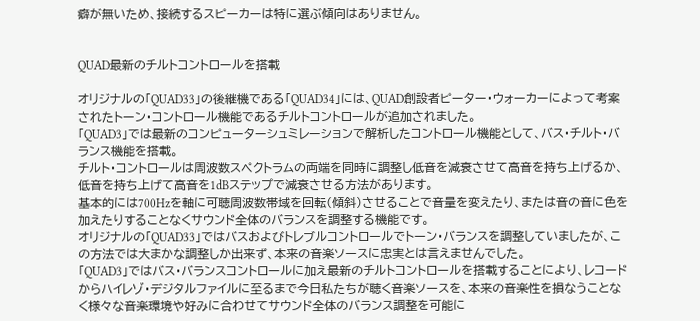癖が無いため、接続するスピーカーは特に選ぶ傾向はありません。


QUAD最新のチルトコントロールを搭載

オリジナルの「QUAD33」の後継機である「QUAD34」には、QUAD創設者ピーター・ウォーカーによって考案されたトーン・コントロール機能であるチルトコントロールが追加されました。
「QUAD3」では最新のコンピューターシュミレーションで解析したコントロール機能として、バス・チルト・バランス機能を搭載。
チルト・コントロールは周波数スペクトラムの両端を同時に調整し低音を減衰させて高音を持ち上げるか、低音を持ち上げて高音を1dBステップで減衰させる方法があります。
基本的には700Hzを軸に可聴周波数帯域を回転(傾斜)させることで音量を変えたり、または音の音に色を加えたりすることなくサウンド全体のバランスを調整する機能です。
オリジナルの「QUAD33」ではバスおよびトレブルコントロールでトーン・バランスを調整していましたが、この方法では大まかな調整しか出来ず、本来の音楽ソースに忠実とは言えませんでした。
「QUAD3」ではバス・バランスコントロールに加え最新のチルトコントロールを搭載することにより、レコードからハイレゾ・デジタルファイルに至るまで今日私たちが聴く音楽ソースを、本来の音楽性を損なうことなく様々な音楽環境や好みに合わせてサウンド全体のバランス調整を可能に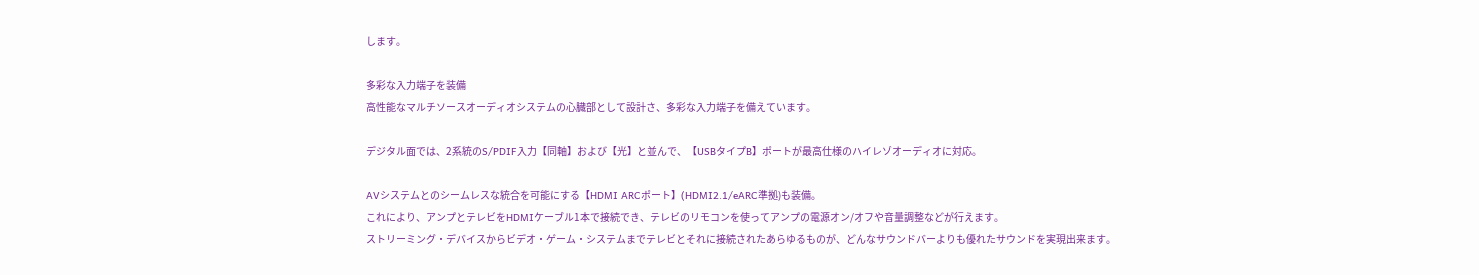します。

多彩な入力端子を装備
高性能なマルチソースオーディオシステムの心臓部として設計さ、多彩な入力端子を備えています。

デジタル面では、2系統のS/PDIF入力【同軸】および【光】と並んで、【USBタイプB】ポートが最高仕様のハイレゾオーディオに対応。

AVシステムとのシームレスな統合を可能にする【HDMI ARCポート】(HDMI2.1/eARC準拠)も装備。
これにより、アンプとテレビをHDMIケーブル1本で接続でき、テレビのリモコンを使ってアンプの電源オン/オフや音量調整などが行えます。
ストリーミング・デバイスからビデオ・ゲーム・システムまでテレビとそれに接続されたあらゆるものが、どんなサウンドバーよりも優れたサウンドを実現出来ます。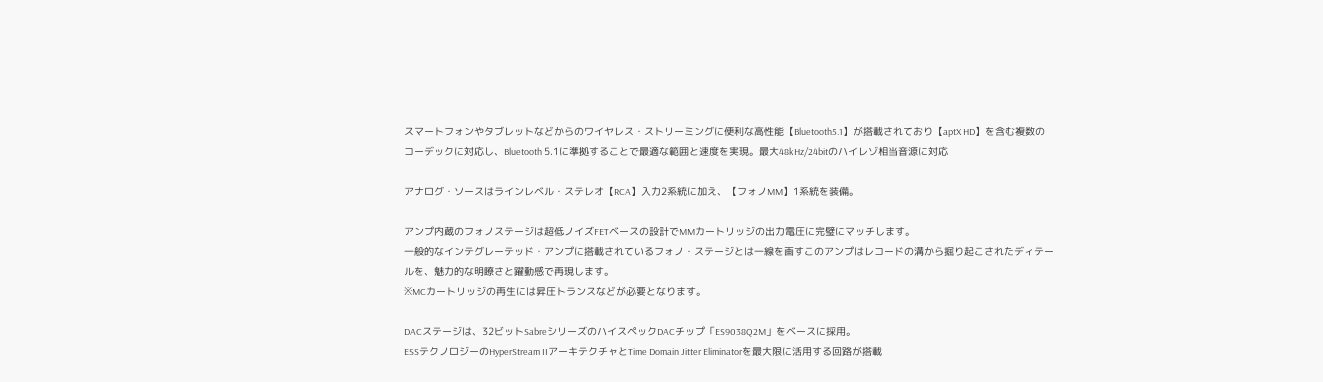スマートフォンやタブレットなどからのワイヤレス・ストリーミングに便利な高性能【Bluetooth5.1】が搭載されており【aptX HD】を含む複数のコーデックに対応し、Bluetooth 5.1に準拠することで最適な範囲と速度を実現。最大48kHz/24bitのハイレゾ相当音源に対応

アナログ・ソースはラインレベル・ステレオ【RCA】入力2系統に加え、【フォノMM】1系統を装備。

アンプ内蔵のフォノステージは超低ノイズFETベースの設計でMMカートリッジの出力電圧に完璧にマッチします。
一般的なインテグレーテッド・アンプに搭載されているフォノ・ステージとは一線を画すこのアンプはレコードの溝から掘り起こされたディテールを、魅力的な明瞭さと躍動感で再現します。
※MCカートリッジの再生には昇圧トランスなどが必要となります。

DACステージは、32ビットSabreシリーズのハイスペックDACチップ「ES9038Q2M」をベースに採用。
ESSテクノロジーのHyperStream IIアーキテクチャとTime Domain Jitter Eliminatorを最大限に活用する回路が搭載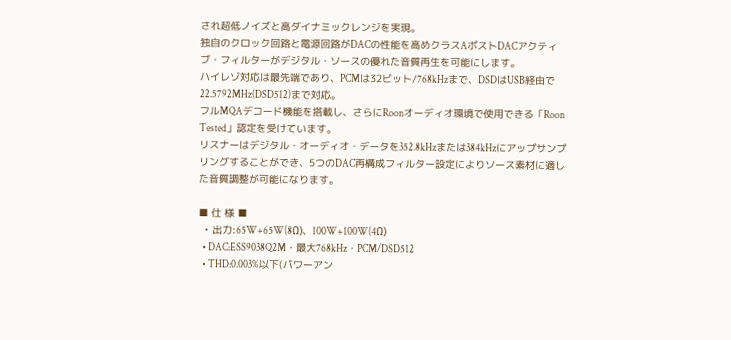され超低ノイズと高ダイナミックレンジを実現。
独自のクロック回路と電源回路がDACの性能を高めクラスAポストDACアクティブ・フィルターがデジタル・ソースの優れた音質再生を可能にします。
ハイレゾ対応は最先端であり、PCMは32ビット/768kHzまで、DSDはUSB経由で22.5792MHz(DSD512)まで対応。
フルMQAデコード機能を搭載し、さらにRoonオーディオ環境で使用できる「Roon Tested」認定を受けています。
リスナーはデジタル・オーディオ・データを352.8kHzまたは384kHzにアップサンプリングすることができ、5つのDAC再構成フィルター設定によりソース素材に適した音質調整が可能になります。

■ 仕 様 ■
  • 出力:65W+65W(8Ω)、100W+100W(4Ω)
  • DAC:ESS9038Q2M・最大768kHz・PCM/DSD512
  • THD:0.003%以下(パワーアン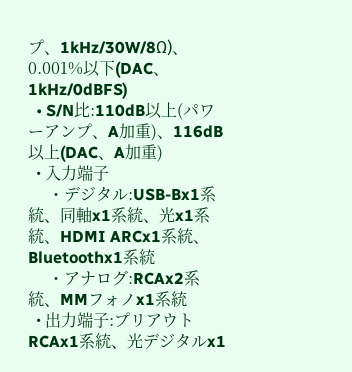プ、1kHz/30W/8Ω)、0.001%以下(DAC、1kHz/0dBFS)
  • S/N比:110dB以上(パワーアンプ、A加重)、116dB以上(DAC、A加重)
  • 入力端子
     ・デジタル:USB-Bx1系統、同軸x1系統、光x1系統、HDMI ARCx1系統、Bluetoothx1系統
     ・アナログ:RCAx2系統、MMフォノx1系統
  • 出力端子:プリアウトRCAx1系統、光デジタルx1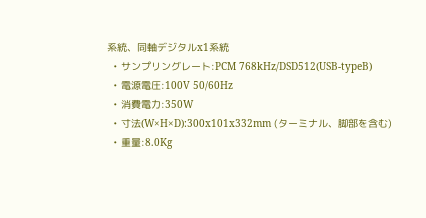系統、同軸デジタルx1系統
  • サンプリングレート:PCM 768kHz/DSD512(USB-typeB)
  • 電源電圧:100V 50/60Hz
  • 消費電力:350W
  • 寸法(W×H×D):300x101x332mm (ターミナル、脚部を含む)
  • 重量:8.0Kg